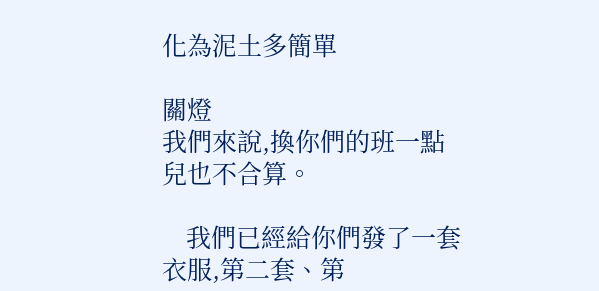化為泥土多簡單

關燈
我們來說,換你們的班一點兒也不合算。

    我們已經給你們發了一套衣服,第二套、第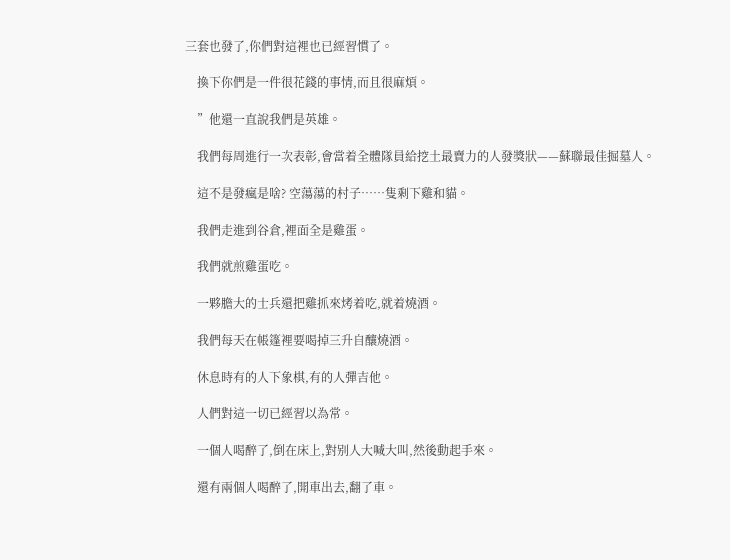三套也發了,你們對這裡也已經習慣了。

    換下你們是一件很花錢的事情,而且很麻煩。

    ”他還一直說我們是英雄。

    我們每周進行一次表彰,會當着全體隊員給挖土最賣力的人發獎狀——蘇聯最佳掘墓人。

    這不是發瘋是啥? 空蕩蕩的村子……隻剩下雞和貓。

    我們走進到谷倉,裡面全是雞蛋。

    我們就煎雞蛋吃。

    一夥膽大的士兵還把雞抓來烤着吃,就着燒酒。

    我們每天在帳篷裡要喝掉三升自釀燒酒。

    休息時有的人下象棋,有的人彈吉他。

    人們對這一切已經習以為常。

    一個人喝醉了,倒在床上,對别人大喊大叫,然後動起手來。

    還有兩個人喝醉了,開車出去,翻了車。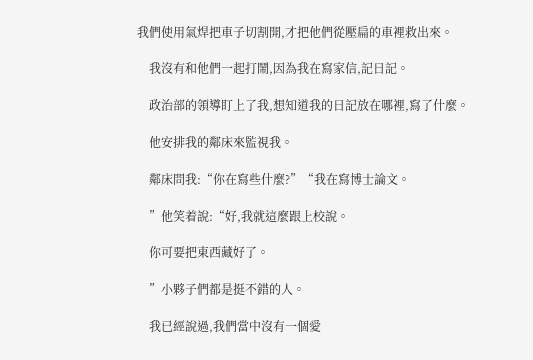我們使用氣焊把車子切割開,才把他們從壓扁的車裡救出來。

    我沒有和他們一起打鬧,因為我在寫家信,記日記。

    政治部的領導盯上了我,想知道我的日記放在哪裡,寫了什麼。

    他安排我的鄰床來監視我。

    鄰床問我:“你在寫些什麼?”“我在寫博士論文。

    ”他笑着說:“好,我就這麼跟上校說。

    你可要把東西藏好了。

    ”小夥子們都是挺不錯的人。

    我已經說過,我們當中沒有一個愛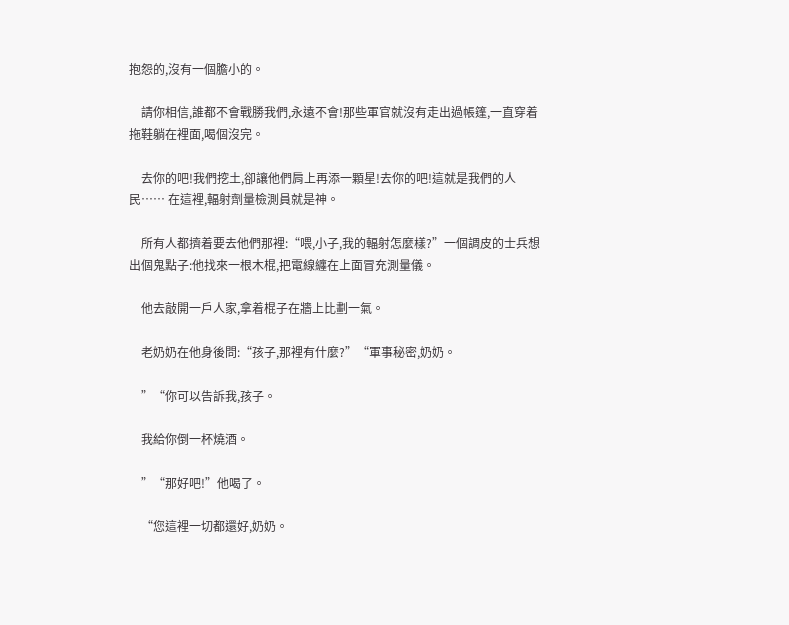抱怨的,沒有一個膽小的。

    請你相信,誰都不會戰勝我們,永遠不會!那些軍官就沒有走出過帳篷,一直穿着拖鞋躺在裡面,喝個沒完。

    去你的吧!我們挖土,卻讓他們肩上再添一顆星!去你的吧!這就是我們的人民…… 在這裡,輻射劑量檢測員就是神。

    所有人都擠着要去他們那裡:“喂,小子,我的輻射怎麼樣?”一個調皮的士兵想出個鬼點子:他找來一根木棍,把電線纏在上面冒充測量儀。

    他去敲開一戶人家,拿着棍子在牆上比劃一氣。

    老奶奶在他身後問:“孩子,那裡有什麼?”“軍事秘密,奶奶。

    ”“你可以告訴我,孩子。

    我給你倒一杯燒酒。

    ”“那好吧!”他喝了。

    “您這裡一切都還好,奶奶。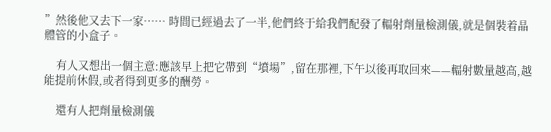”然後他又去下一家…… 時間已經過去了一半,他們終于給我們配發了輻射劑量檢測儀,就是個裝着晶體管的小盒子。

    有人又想出一個主意:應該早上把它帶到“墳場”,留在那裡,下午以後再取回來——輻射數量越高,越能提前休假,或者得到更多的酬勞。

    還有人把劑量檢測儀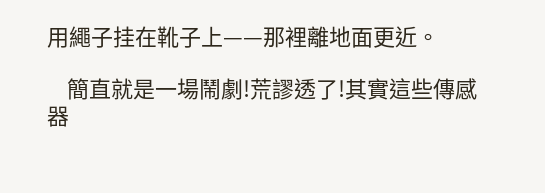用繩子挂在靴子上——那裡離地面更近。

    簡直就是一場鬧劇!荒謬透了!其實這些傳感器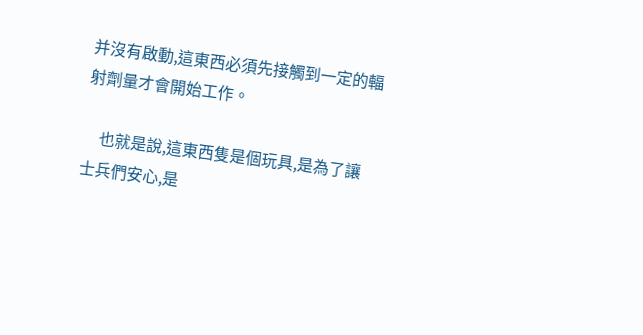并沒有啟動,這東西必須先接觸到一定的輻射劑量才會開始工作。

    也就是說,這東西隻是個玩具,是為了讓士兵們安心,是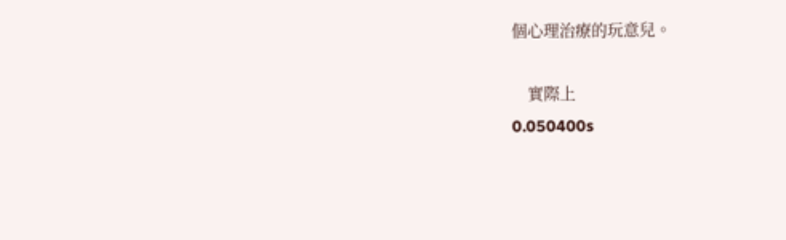個心理治療的玩意兒。

    實際上
0.050400s